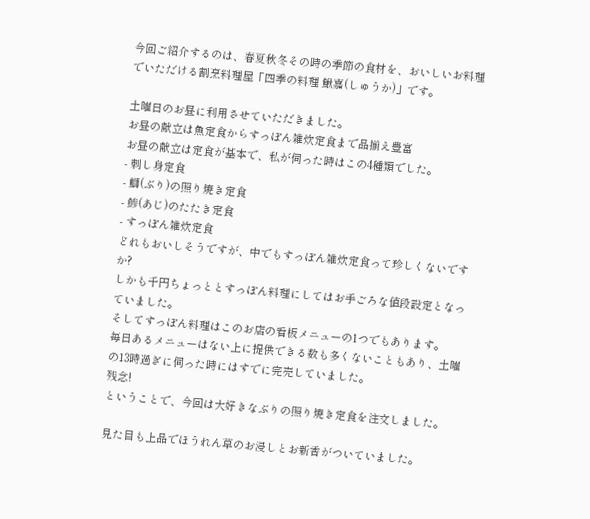今回ご紹介するのは、春夏秋冬その時の季節の食材を、おいしいお料理でいただける割烹料理屋「四季の料理 鰍嘉(しゅうか)」です。

土曜日のお昼に利用させていただきました。
お昼の献立は魚定食からすっぽん雑炊定食まで品揃え豊富
お昼の献立は定食が基本で、私が伺った時はこの4種類でした。
- 刺し身定食
- 鰤(ぶり)の照り焼き定食
- 鯵(あじ)のたたき定食
- すっぽん雑炊定食
どれもおいしそうですが、中でもすっぽん雑炊定食って珍しくないですか?
しかも千円ちょっととすっぽん料理にしてはお手ごろな値段設定となっていました。
そしてすっぽん料理はこのお店の看板メニューの1つでもあります。
毎日あるメニューはない上に提供できる数も多くないこともあり、土曜の13時過ぎに伺った時にはすでに完売していました。
残念!
ということで、今回は大好きなぶりの照り焼き定食を注文しました。

見た目も上品でほうれん草のお浸しとお新香がついていました。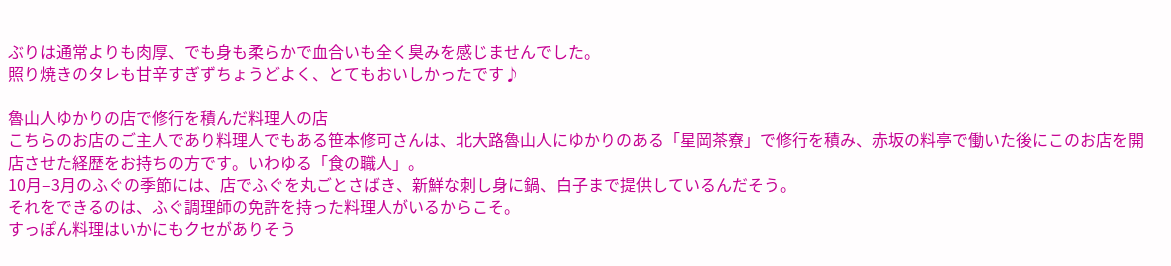ぶりは通常よりも肉厚、でも身も柔らかで血合いも全く臭みを感じませんでした。
照り焼きのタレも甘辛すぎずちょうどよく、とてもおいしかったです♪

魯山人ゆかりの店で修行を積んだ料理人の店
こちらのお店のご主人であり料理人でもある笹本修可さんは、北大路魯山人にゆかりのある「星岡茶寮」で修行を積み、赤坂の料亭で働いた後にこのお店を開店させた経歴をお持ちの方です。いわゆる「食の職人」。
10月–3月のふぐの季節には、店でふぐを丸ごとさばき、新鮮な刺し身に鍋、白子まで提供しているんだそう。
それをできるのは、ふぐ調理師の免許を持った料理人がいるからこそ。
すっぽん料理はいかにもクセがありそう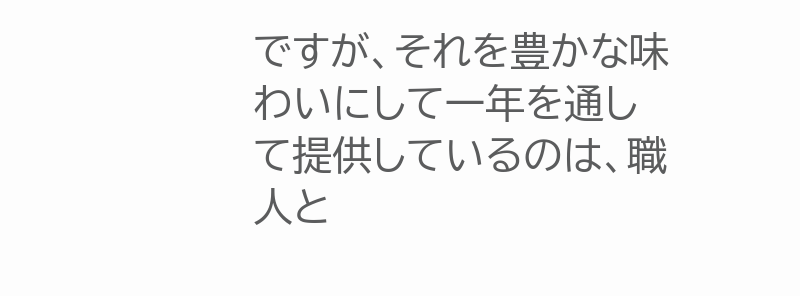ですが、それを豊かな味わいにして一年を通して提供しているのは、職人と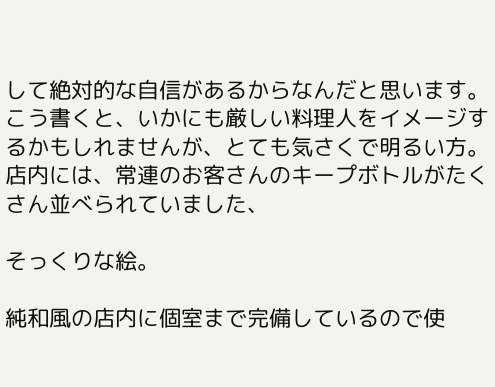して絶対的な自信があるからなんだと思います。
こう書くと、いかにも厳しい料理人をイメージするかもしれませんが、とても気さくで明るい方。
店内には、常連のお客さんのキープボトルがたくさん並べられていました、

そっくりな絵。

純和風の店内に個室まで完備しているので使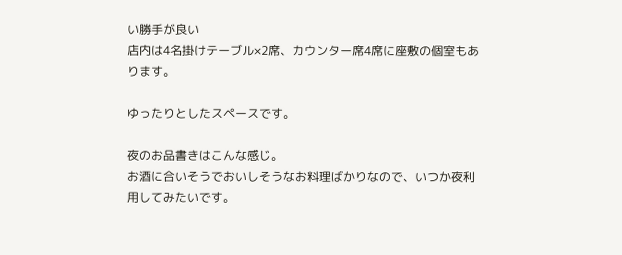い勝手が良い
店内は4名掛けテーブル×2席、カウンター席4席に座敷の個室もあります。

ゆったりとしたスペースです。

夜のお品書きはこんな感じ。
お酒に合いそうでおいしそうなお料理ばかりなので、いつか夜利用してみたいです。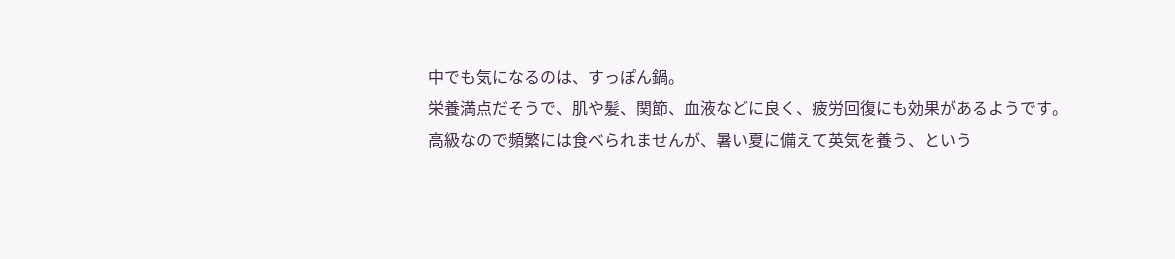中でも気になるのは、すっぽん鍋。
栄養満点だそうで、肌や髪、関節、血液などに良く、疲労回復にも効果があるようです。
高級なので頻繁には食べられませんが、暑い夏に備えて英気を養う、という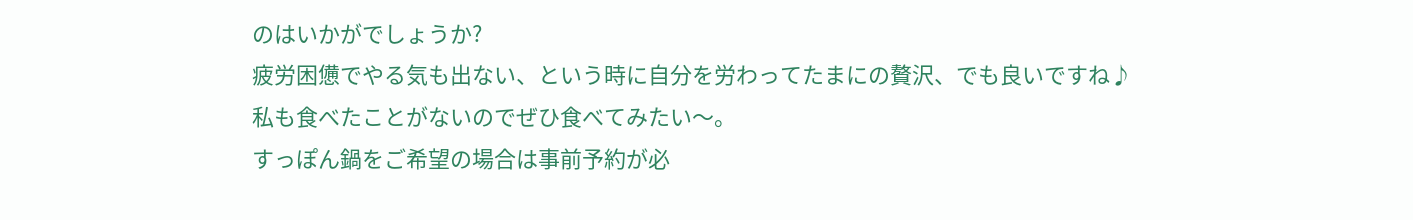のはいかがでしょうか?
疲労困憊でやる気も出ない、という時に自分を労わってたまにの贅沢、でも良いですね♪
私も食べたことがないのでぜひ食べてみたい〜。
すっぽん鍋をご希望の場合は事前予約が必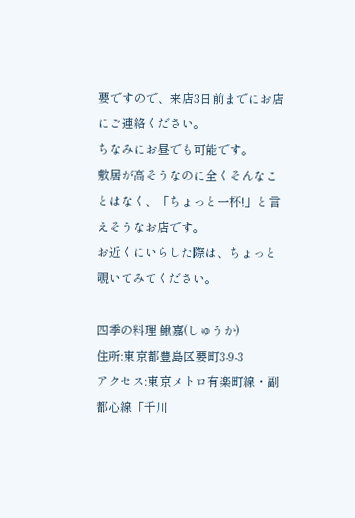要ですので、来店3日前までにお店にご連絡ください。
ちなみにお昼でも可能です。
敷居が高そうなのに全くそんなことはなく、「ちょっと一杯!」と言えそうなお店です。
お近くにいらした際は、ちょっと覗いてみてください。

四季の料理 鰍嘉(しゅうか)
住所:東京都豊島区要町3-9-3
アクセス:東京メトロ有楽町線・副都心線「千川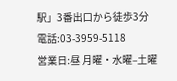駅」3番出口から徒歩3分
電話:03-3959-5118
営業日:昼 月曜・水曜–土曜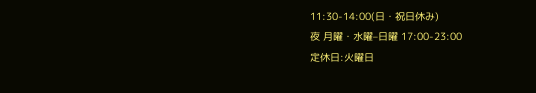11:30-14:00(日・祝日休み)
夜 月曜・水曜–日曜 17:00-23:00
定休日:火曜日